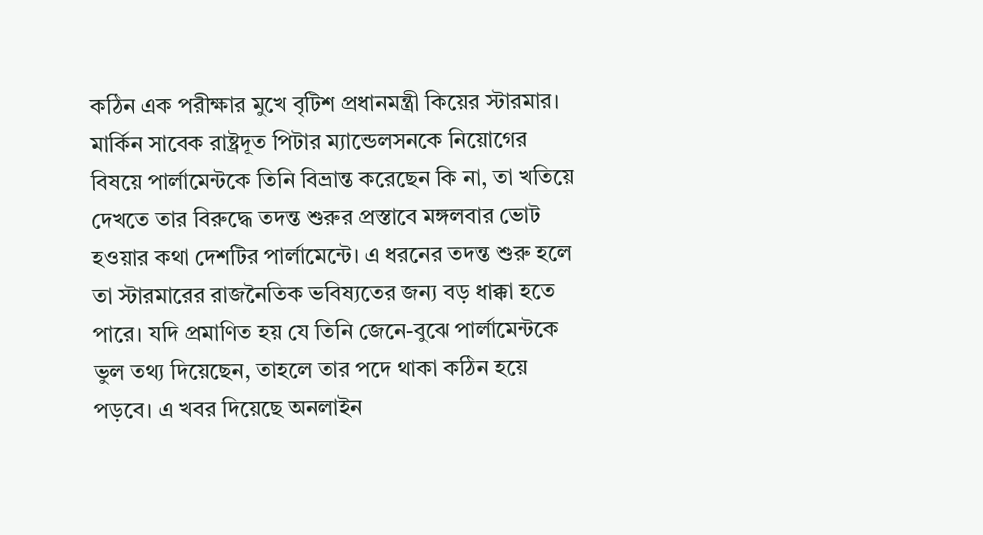কঠিন এক পরীক্ষার মুখে বৃটিশ প্রধানমন্ত্রী কিয়ের স্টারমার। মার্কিন সাবেক রাষ্ট্রদূত পিটার ম্যান্ডেলসনকে নিয়োগের বিষয়ে পার্লামেন্টকে তিনি বিভ্রান্ত করেছেন কি না, তা খতিয়ে দেখতে তার বিরুদ্ধে তদন্ত শুরুর প্রস্তাবে মঙ্গলবার ভোট হওয়ার কথা দেশটির পার্লামেন্টে। এ ধরনের তদন্ত শুরু হলে তা স্টারমারের রাজনৈতিক ভবিষ্যতের জন্য বড় ধাক্কা হতে পারে। যদি প্রমাণিত হয় যে তিনি জেনে-বুঝে পার্লামেন্টকে ভুল তথ্য দিয়েছেন, তাহলে তার পদে থাকা কঠিন হয়ে পড়বে। এ খবর দিয়েছে অনলাইন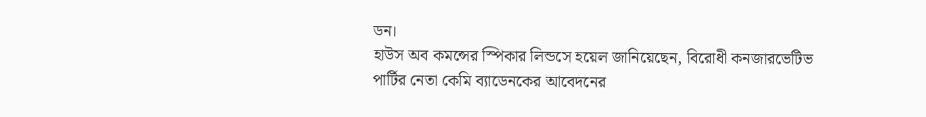ডন।
হাউস অব কমন্সের স্পিকার লিন্ডসে হয়েল জানিয়েছেন, বিরোধী কনজারভেটিভ পার্টির নেতা কেমি ব্যাডেনকের আবেদনের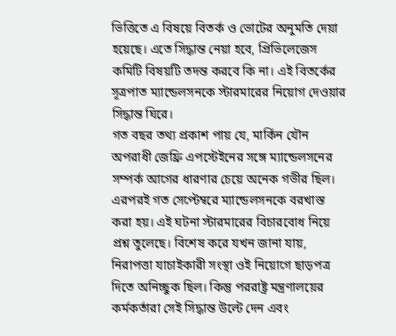ভিত্তিতে এ বিষয়ে বিতর্ক ও ভোটের অনুমতি দেয়া হয়েছে। এতে সিদ্ধান্ত নেয়া হবে, প্রিভিলেজেস কমিটি বিষয়টি তদন্ত করবে কি না। এই বিতর্কের সূত্রপাত ম্যান্ডেলসনকে স্টারমারের নিয়োগ দেওয়ার সিদ্ধান্ত ঘিরে।
গত বছর তথ্য প্রকাশ পায় যে, মার্কিন যৌন অপরাধী জেফ্রি এপস্টেইনের সঙ্গে ম্যান্ডেলসনের সম্পর্ক আগের ধারণার চেয়ে অনেক গভীর ছিল। এরপরই গত সেপ্টেম্বরে ম্যান্ডেলসনকে বরখাস্ত করা হয়। এই ঘটনা স্টারমারের বিচারবোধ নিয়ে প্রশ্ন তুলেছে। বিশেষ করে যখন জানা যায়, নিরাপত্তা যাচাইকারী সংস্থা ওই নিয়োগে ছাড়পত্র দিতে অনিচ্ছুক ছিল। কিন্তু পররাষ্ট্র মন্ত্রণালয়ের কর্মকর্তারা সেই সিদ্ধান্ত উল্টে দেন এবং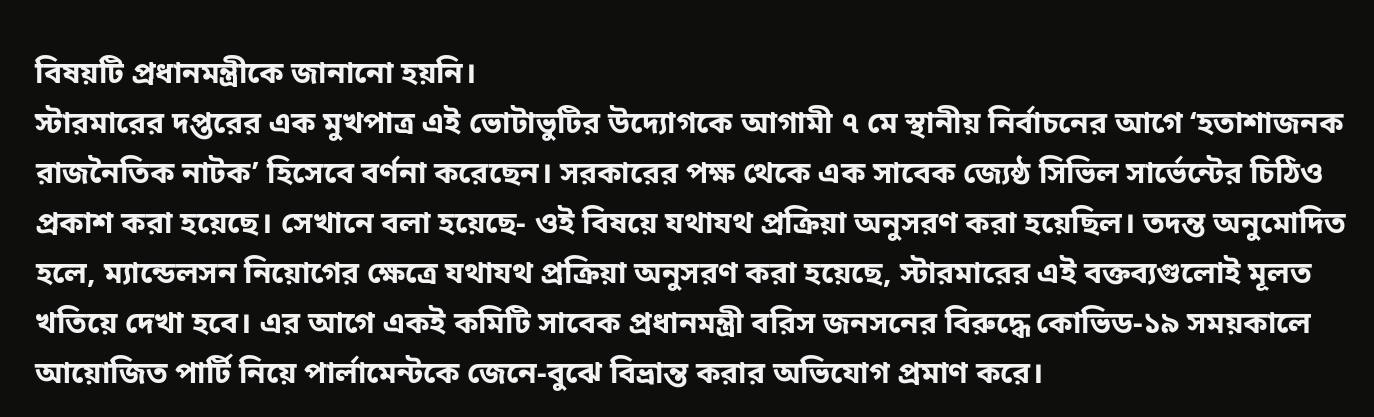বিষয়টি প্রধানমন্ত্রীকে জানানো হয়নি।
স্টারমারের দপ্তরের এক মুখপাত্র এই ভোটাভুটির উদ্যোগকে আগামী ৭ মে স্থানীয় নির্বাচনের আগে ‘হতাশাজনক রাজনৈতিক নাটক’ হিসেবে বর্ণনা করেছেন। সরকারের পক্ষ থেকে এক সাবেক জ্যেষ্ঠ সিভিল সার্ভেন্টের চিঠিও প্রকাশ করা হয়েছে। সেখানে বলা হয়েছে- ওই বিষয়ে যথাযথ প্রক্রিয়া অনুসরণ করা হয়েছিল। তদন্ত অনুমোদিত হলে, ম্যান্ডেলসন নিয়োগের ক্ষেত্রে যথাযথ প্রক্রিয়া অনুসরণ করা হয়েছে, স্টারমারের এই বক্তব্যগুলোই মূলত খতিয়ে দেখা হবে। এর আগে একই কমিটি সাবেক প্রধানমন্ত্রী বরিস জনসনের বিরুদ্ধে কোভিড-১৯ সময়কালে আয়োজিত পার্টি নিয়ে পার্লামেন্টকে জেনে-বুঝে বিভ্রান্ত করার অভিযোগ প্রমাণ করে।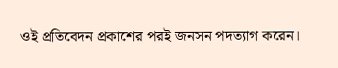ওই প্রতিবেদন প্রকাশের পরই জনসন পদত্যাগ করেন।